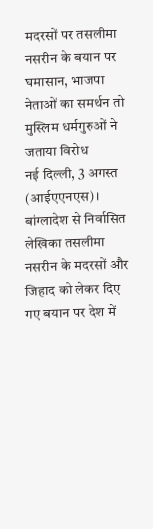मदरसों पर तसलीमा नसरीन के बयान पर घमासान, भाजपा नेताओं का समर्थन तो मुस्लिम धर्मगुरुओं ने जताया विरोध
नई दिल्ली, 3 अगस्त (आईएएनएस)। बांग्लादेश से निर्वासित लेखिका तसलीमा नसरीन के मदरसों और जिहाद को लेकर दिए गए बयान पर देश में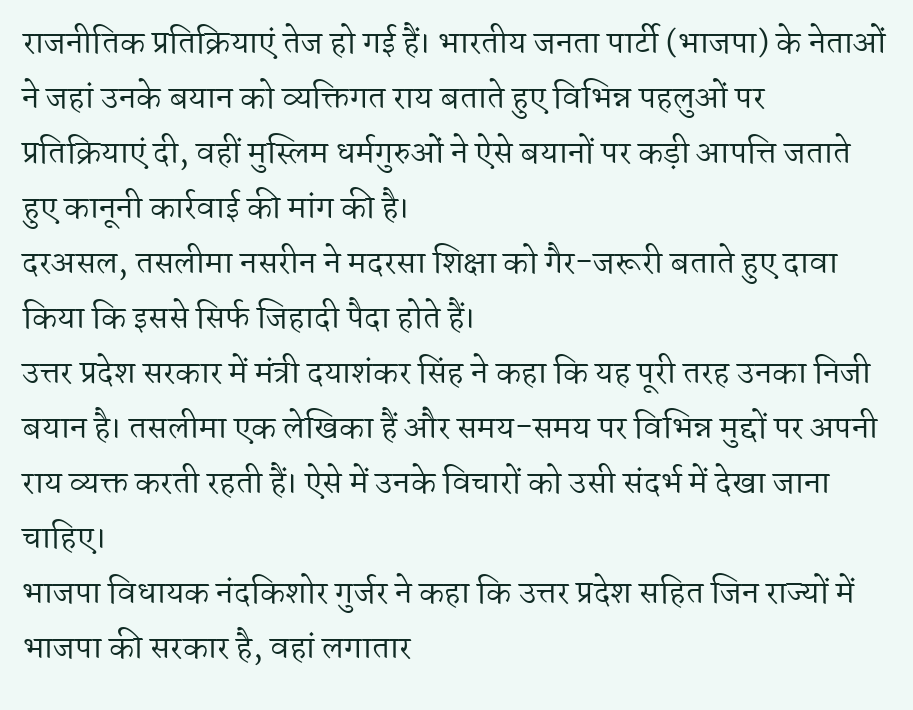राजनीतिक प्रतिक्रियाएं तेज हो गई हैं। भारतीय जनता पार्टी (भाजपा) के नेताओं ने जहां उनके बयान को व्यक्तिगत राय बताते हुए विभिन्न पहलुओं पर प्रतिक्रियाएं दी, वहीं मुस्लिम धर्मगुरुओं ने ऐसे बयानों पर कड़ी आपत्ति जताते हुए कानूनी कार्रवाई की मांग की है।
दरअसल, तसलीमा नसरीन ने मदरसा शिक्षा को गैर-जरूरी बताते हुए दावा किया कि इससे सिर्फ जिहादी पैदा होते हैं।
उत्तर प्रदेश सरकार में मंत्री दयाशंकर सिंह ने कहा कि यह पूरी तरह उनका निजी बयान है। तसलीमा एक लेखिका हैं और समय-समय पर विभिन्न मुद्दों पर अपनी राय व्यक्त करती रहती हैं। ऐसे में उनके विचारों को उसी संदर्भ में देखा जाना चाहिए।
भाजपा विधायक नंदकिशोर गुर्जर ने कहा कि उत्तर प्रदेश सहित जिन राज्यों में भाजपा की सरकार है, वहां लगातार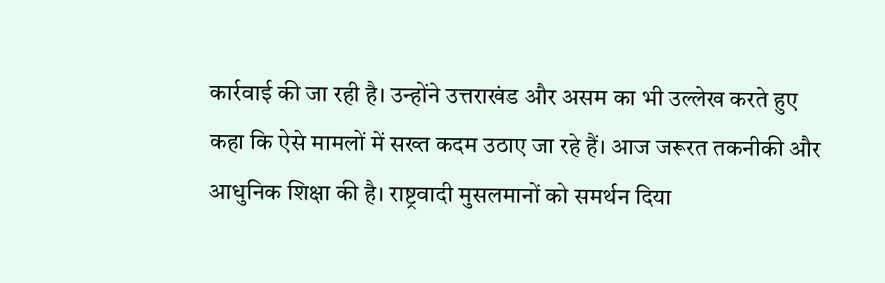कार्रवाई की जा रही है। उन्होंने उत्तराखंड और असम का भी उल्लेख करते हुए कहा कि ऐसे मामलों में सख्त कदम उठाए जा रहे हैं। आज जरूरत तकनीकी और आधुनिक शिक्षा की है। राष्ट्रवादी मुसलमानों को समर्थन दिया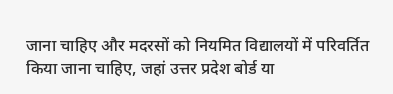जाना चाहिए और मदरसों को नियमित विद्यालयों में परिवर्तित किया जाना चाहिए, जहां उत्तर प्रदेश बोर्ड या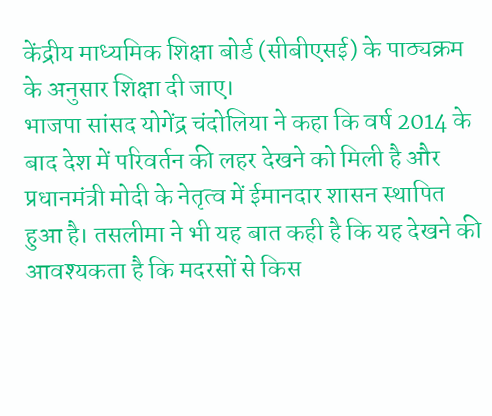केंद्रीय माध्यमिक शिक्षा बोर्ड (सीबीएसई) के पाठ्यक्रम के अनुसार शिक्षा दी जाए।
भाजपा सांसद योगेंद्र चंदोलिया ने कहा कि वर्ष 2014 के बाद देश में परिवर्तन की लहर देखने को मिली है और प्रधानमंत्री मोदी के नेतृत्व में ईमानदार शासन स्थापित हुआ है। तसलीमा ने भी यह बात कही है कि यह देखने की आवश्यकता है कि मदरसों से किस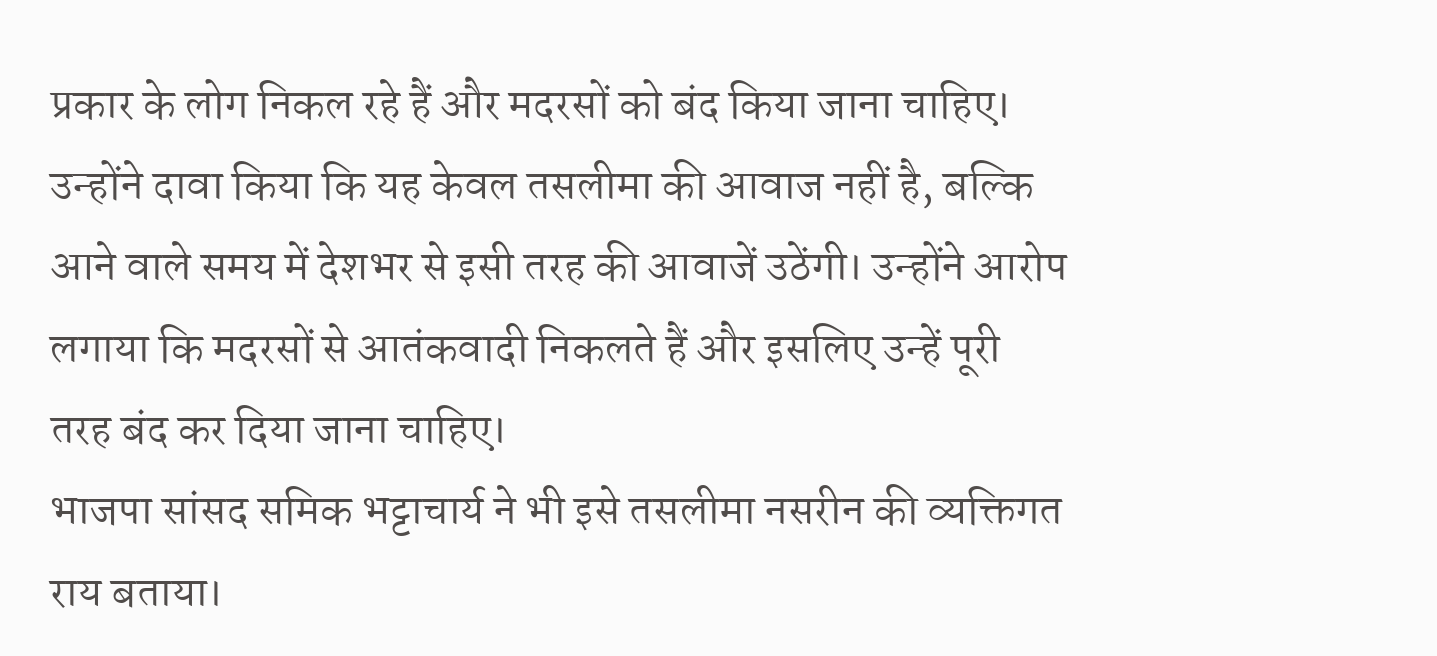प्रकार के लोग निकल रहे हैं और मदरसों को बंद किया जाना चाहिए।
उन्होंने दावा किया कि यह केवल तसलीमा की आवाज नहीं है, बल्कि आने वाले समय में देशभर से इसी तरह की आवाजें उठेंगी। उन्होंने आरोप लगाया कि मदरसों से आतंकवादी निकलते हैं और इसलिए उन्हें पूरी तरह बंद कर दिया जाना चाहिए।
भाजपा सांसद समिक भट्टाचार्य ने भी इसे तसलीमा नसरीन की व्यक्तिगत राय बताया।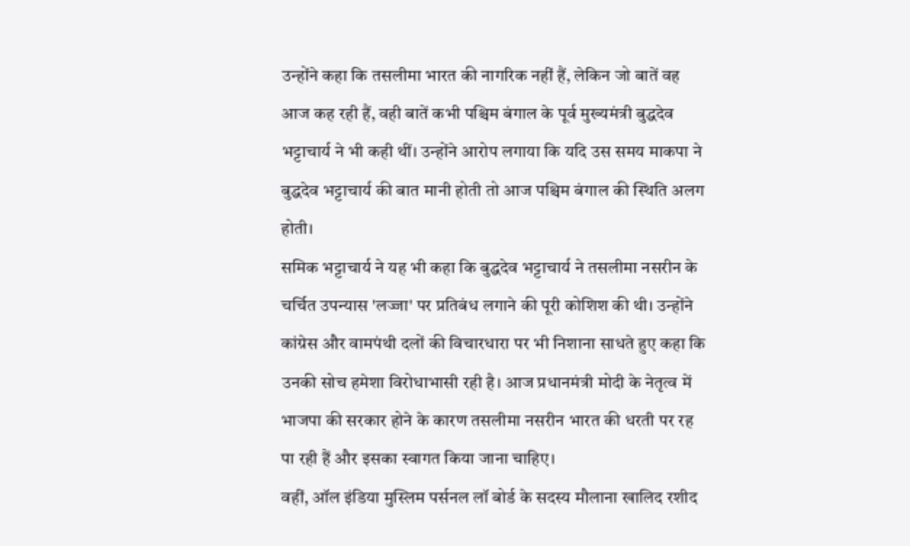उन्होंने कहा कि तसलीमा भारत की नागरिक नहीं हैं, लेकिन जो बातें वह आज कह रही हैं, वही बातें कभी पश्चिम बंगाल के पूर्व मुख्यमंत्री बुद्धदेव भट्टाचार्य ने भी कही थीं। उन्होंने आरोप लगाया कि यदि उस समय माकपा ने बुद्धदेव भट्टाचार्य की बात मानी होती तो आज पश्चिम बंगाल की स्थिति अलग होती।
समिक भट्टाचार्य ने यह भी कहा कि बुद्धदेव भट्टाचार्य ने तसलीमा नसरीन के चर्चित उपन्यास 'लज्जा' पर प्रतिबंध लगाने की पूरी कोशिश की थी। उन्होंने कांग्रेस और वामपंथी दलों की विचारधारा पर भी निशाना साधते हुए कहा कि उनकी सोच हमेशा विरोधाभासी रही है। आज प्रधानमंत्री मोदी के नेतृत्व में भाजपा की सरकार होने के कारण तसलीमा नसरीन भारत की धरती पर रह पा रही हैं और इसका स्वागत किया जाना चाहिए।
वहीं, ऑल इंडिया मुस्लिम पर्सनल लॉ बोर्ड के सदस्य मौलाना खालिद रशीद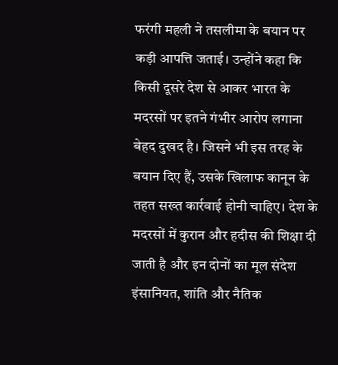फरंगी महली ने तसलीमा के बयान पर कड़ी आपत्ति जताई। उन्होंने कहा कि किसी दूसरे देश से आकर भारत के मदरसों पर इतने गंभीर आरोप लगाना बेहद दुखद है। जिसने भी इस तरह के बयान दिए हैं, उसके खिलाफ कानून के तहत सख्त कार्रवाई होनी चाहिए। देश के मदरसों में कुरान और हदीस की शिक्षा दी जाती है और इन दोनों का मूल संदेश इंसानियत, शांति और नैतिक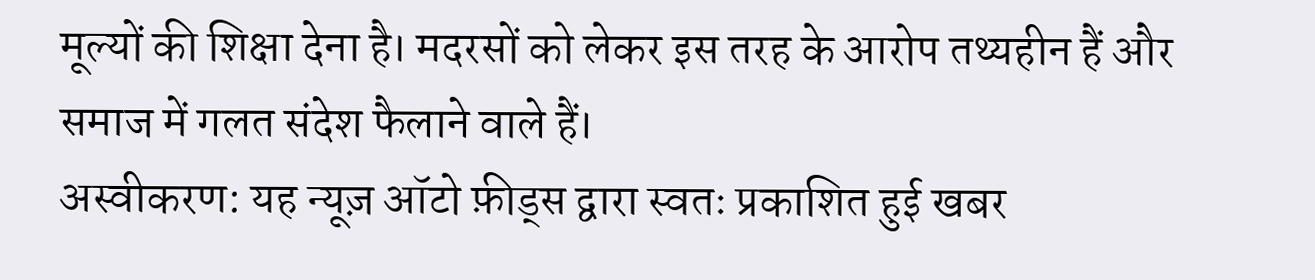मूल्यों की शिक्षा देना है। मदरसों को लेकर इस तरह के आरोप तथ्यहीन हैं और समाज में गलत संदेश फैलाने वाले हैं।
अस्वीकरण: यह न्यूज़ ऑटो फ़ीड्स द्वारा स्वतः प्रकाशित हुई खबर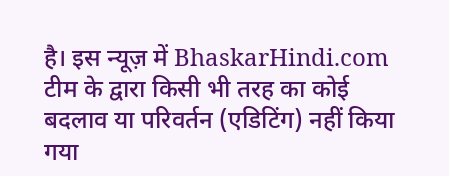है। इस न्यूज़ में BhaskarHindi.com टीम के द्वारा किसी भी तरह का कोई बदलाव या परिवर्तन (एडिटिंग) नहीं किया गया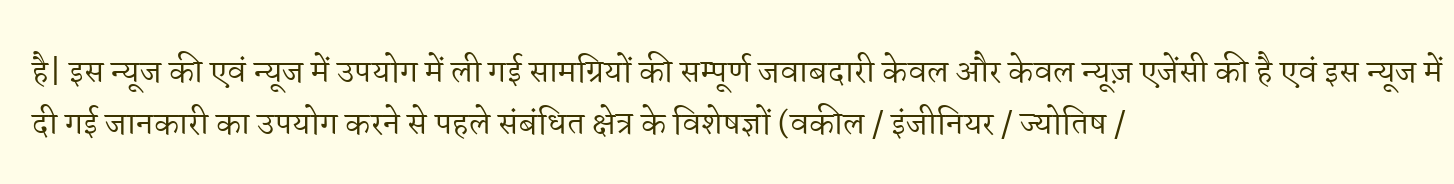है| इस न्यूज की एवं न्यूज में उपयोग में ली गई सामग्रियों की सम्पूर्ण जवाबदारी केवल और केवल न्यूज़ एजेंसी की है एवं इस न्यूज में दी गई जानकारी का उपयोग करने से पहले संबंधित क्षेत्र के विशेषज्ञों (वकील / इंजीनियर / ज्योतिष /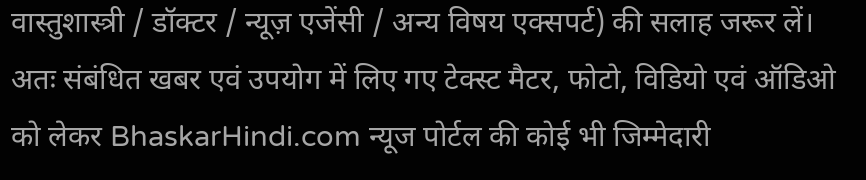वास्तुशास्त्री / डॉक्टर / न्यूज़ एजेंसी / अन्य विषय एक्सपर्ट) की सलाह जरूर लें। अतः संबंधित खबर एवं उपयोग में लिए गए टेक्स्ट मैटर, फोटो, विडियो एवं ऑडिओ को लेकर BhaskarHindi.com न्यूज पोर्टल की कोई भी जिम्मेदारी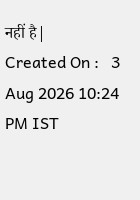नहीं है|
Created On :   3 Aug 2026 10:24 PM IST